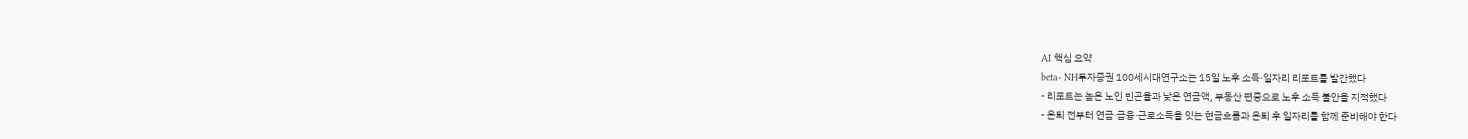AI 핵심 요약
beta- NH투자증권 100세시대연구소는 15일 노후 소득·일자리 리포트를 발간했다
- 리포트는 높은 노인 빈곤율과 낮은 연금액, 부동산 편중으로 노후 소득 불안을 지적했다
- 은퇴 전부터 연금·금융·근로소득을 잇는 현금흐름과 은퇴 후 일자리를 함께 준비해야 한다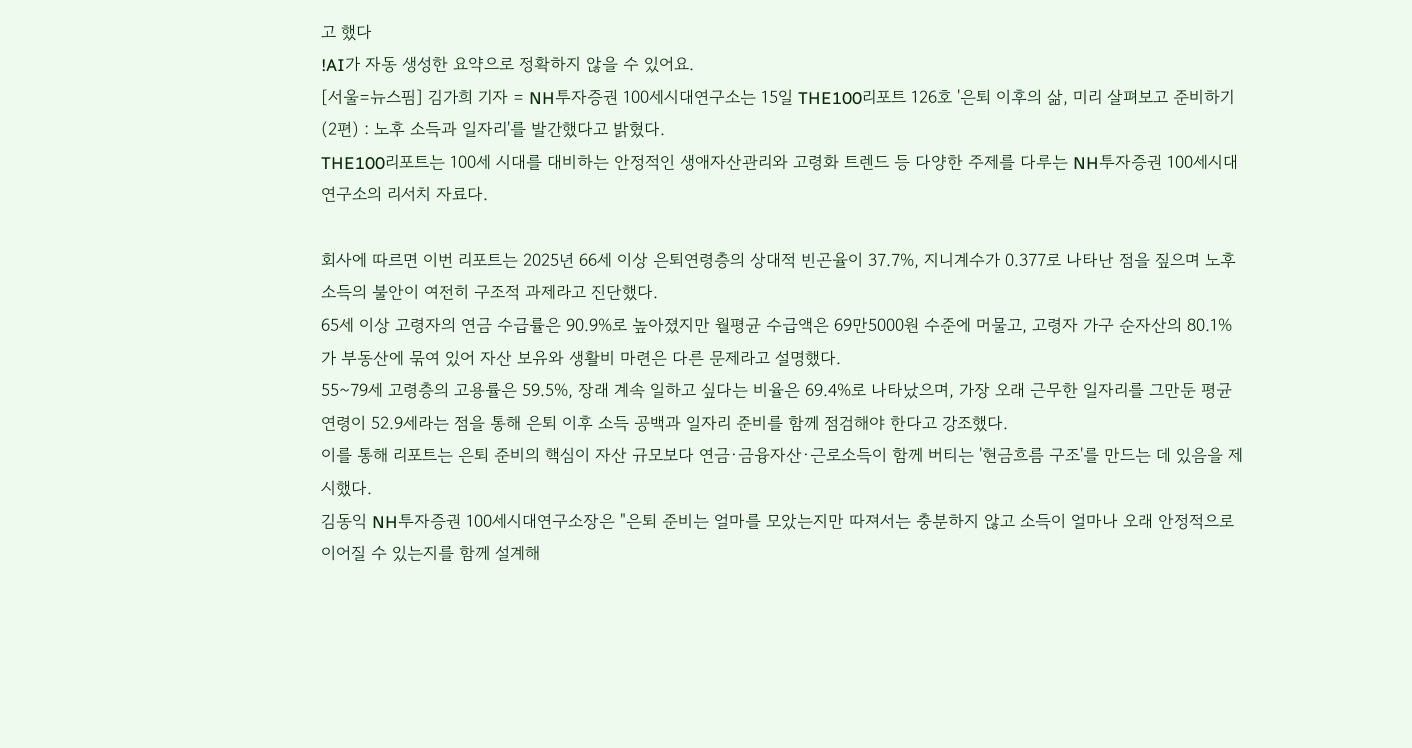고 했다
!AI가 자동 생성한 요약으로 정확하지 않을 수 있어요.
[서울=뉴스핌] 김가희 기자 = NH투자증권 100세시대연구소는 15일 THE100리포트 126호 '은퇴 이후의 삶, 미리 살펴보고 준비하기(2편) : 노후 소득과 일자리'를 발간했다고 밝혔다.
THE100리포트는 100세 시대를 대비하는 안정적인 생애자산관리와 고령화 트렌드 등 다양한 주제를 다루는 NH투자증권 100세시대연구소의 리서치 자료다.

회사에 따르면 이번 리포트는 2025년 66세 이상 은퇴연령층의 상대적 빈곤율이 37.7%, 지니계수가 0.377로 나타난 점을 짚으며 노후 소득의 불안이 여전히 구조적 과제라고 진단했다.
65세 이상 고령자의 연금 수급률은 90.9%로 높아졌지만 월평균 수급액은 69만5000원 수준에 머물고, 고령자 가구 순자산의 80.1%가 부동산에 묶여 있어 자산 보유와 생활비 마련은 다른 문제라고 설명했다.
55~79세 고령층의 고용률은 59.5%, 장래 계속 일하고 싶다는 비율은 69.4%로 나타났으며, 가장 오래 근무한 일자리를 그만둔 평균 연령이 52.9세라는 점을 통해 은퇴 이후 소득 공백과 일자리 준비를 함께 점검해야 한다고 강조했다.
이를 통해 리포트는 은퇴 준비의 핵심이 자산 규모보다 연금·금융자산·근로소득이 함께 버티는 '현금흐름 구조'를 만드는 데 있음을 제시했다.
김동익 NH투자증권 100세시대연구소장은 "은퇴 준비는 얼마를 모았는지만 따져서는 충분하지 않고 소득이 얼마나 오래 안정적으로 이어질 수 있는지를 함께 설계해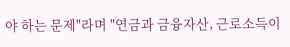야 하는 문제"라며 "연금과 금융자산, 근로소득이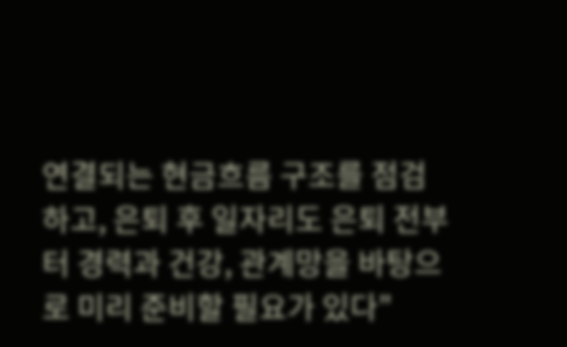연결되는 현금흐름 구조를 점검하고, 은퇴 후 일자리도 은퇴 전부터 경력과 건강, 관계망을 바탕으로 미리 준비할 필요가 있다"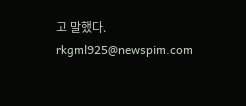고 말했다.
rkgml925@newspim.com